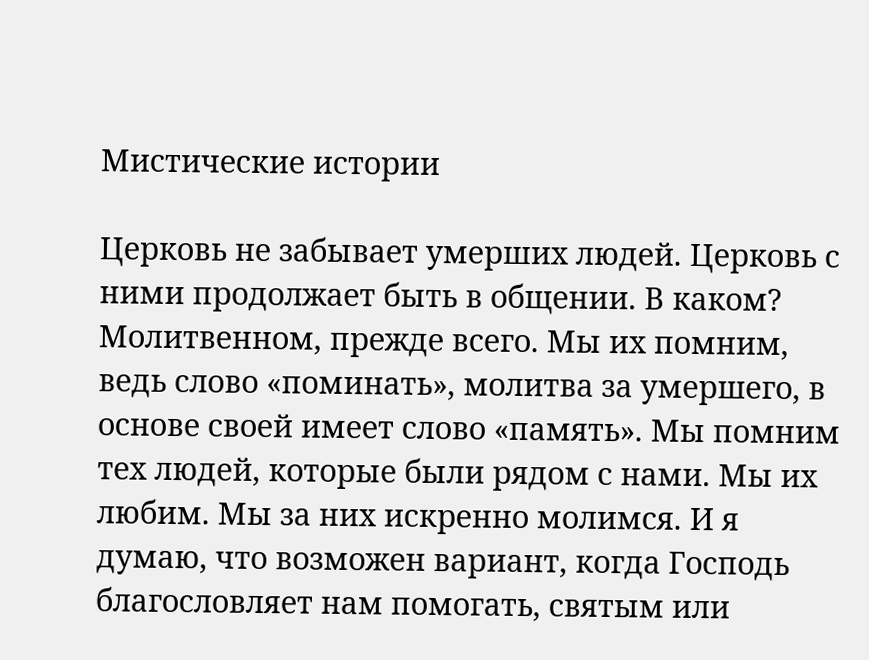Мистические истории

Церковь не забывает умерших людей. Церковь с ними продолжает быть в общении. В каком? Молитвенном, прежде всего. Мы их помним, ведь слово «поминать», молитва за умершего, в основе своей имеет слово «память». Мы помним тех людей, которые были рядом с нами. Мы их любим. Мы за них искренно молимся. И я думаю, что возможен вариант, когда Господь благословляет нам помогать, святым или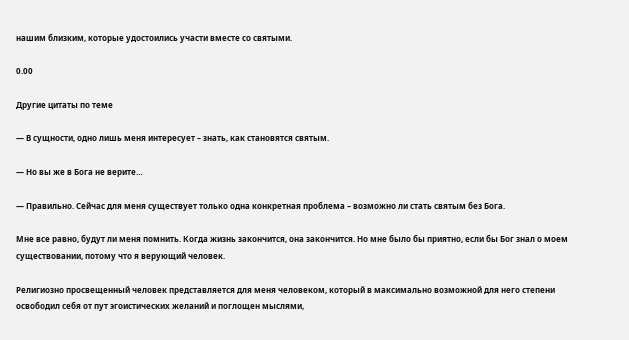нашим близким, которые удостоились участи вместе со святыми.

0.00

Другие цитаты по теме

— В сущности, одно лишь меня интересует – знать, как становятся святым.

— Но вы же в Бога не верите…

— Правильно. Сейчас для меня существует только одна конкретная проблема – возможно ли стать святым без Бога.

Мне все равно, будут ли меня помнить. Когда жизнь закончится, она закончится. Но мне было бы приятно, если бы Бог знал о моем существовании, потому что я верующий человек.

Религиозно просвещенный человек представляется для меня человеком, который в максимально возможной для него степени освободил себя от пут эгоистических желаний и поглощен мыслями,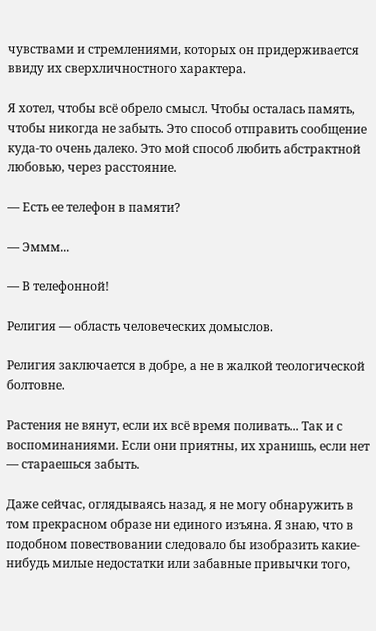чувствами и стремлениями, которых он придерживается ввиду их сверхличностного характера.

Я хотел, чтобы всё обрело смысл. Чтобы осталась память, чтобы никогда не забыть. Это способ отправить сообщение куда-то очень далеко. Это мой способ любить абстрактной любовью, через расстояние.

— Есть ее телефон в памяти?

— Эммм...

— В телефонной!

Религия — область человеческих домыслов.

Религия заключается в добре, а не в жалкой теологической болтовне.

Растения не вянут, если их всё время поливать... Так и с воспоминаниями. Если они приятны, их хранишь, если нет — стараешься забыть.

Даже сейчас, оглядываясь назад, я не могу обнаружить в том прекрасном образе ни единого изъяна. Я знаю, что в подобном повествовании следовало бы изобразить какие-нибудь милые недостатки или забавные привычки того,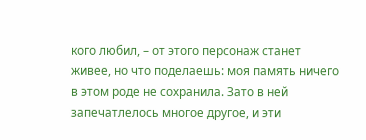кого любил, – от этого персонаж станет живее, но что поделаешь: моя память ничего в этом роде не сохранила. Зато в ней запечатлелось многое другое, и эти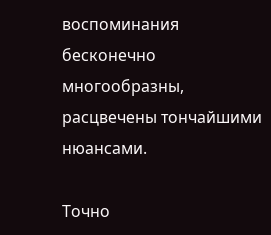воспоминания бесконечно многообразны, расцвечены тончайшими нюансами.

Точно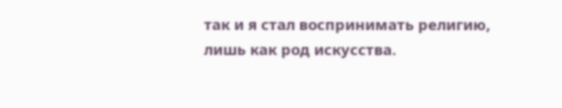так и я стал воспринимать религию, лишь как род искусства.